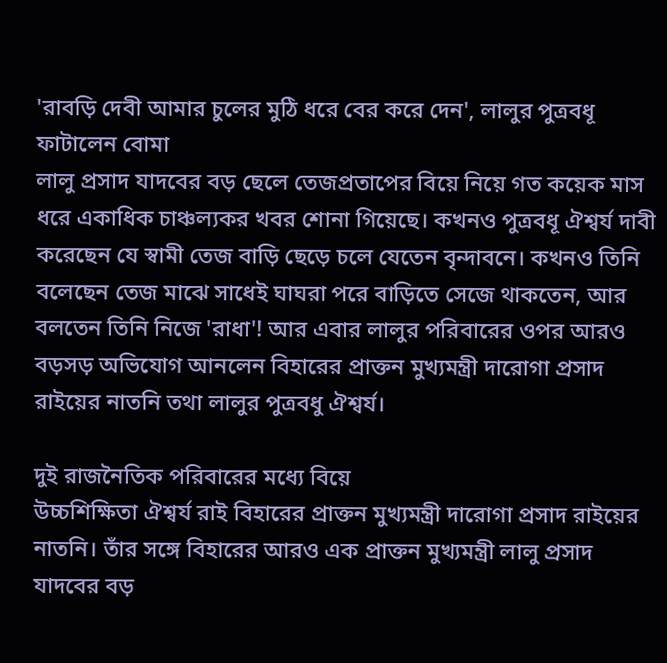'রাবড়ি দেবী আমার চুলের মুঠি ধরে বের করে দেন', লালুর পুত্রবধূ ফাটালেন বোমা
লালু প্রসাদ যাদবের বড় ছেলে তেজপ্রতাপের বিয়ে নিয়ে গত কয়েক মাস ধরে একাধিক চাঞ্চল্যকর খবর শোনা গিয়েছে। কখনও পুত্রবধূ ঐশ্বর্য দাবী করেছেন যে স্বামী তেজ বাড়ি ছেড়ে চলে যেতেন বৃন্দাবনে। কখনও তিনি বলেছেন তেজ মাঝে সাধেই ঘাঘরা পরে বাড়িতে সেজে থাকতেন, আর বলতেন তিনি নিজে 'রাধা'! আর এবার লালুর পরিবারের ওপর আরও বড়সড় অভিযোগ আনলেন বিহারের প্রাক্তন মুখ্যমন্ত্রী দারোগা প্রসাদ রাইয়ের নাতনি তথা লালুর পুত্রবধু ঐশ্বর্য।

দুই রাজনৈতিক পরিবারের মধ্যে বিয়ে
উচ্চশিক্ষিতা ঐশ্বর্য রাই বিহারের প্রাক্তন মুখ্যমন্ত্রী দারোগা প্রসাদ রাইয়ের নাতনি। তাঁর সঙ্গে বিহারের আরও এক প্রাক্তন মুখ্যমন্ত্রী লালু প্রসাদ যাদবের বড়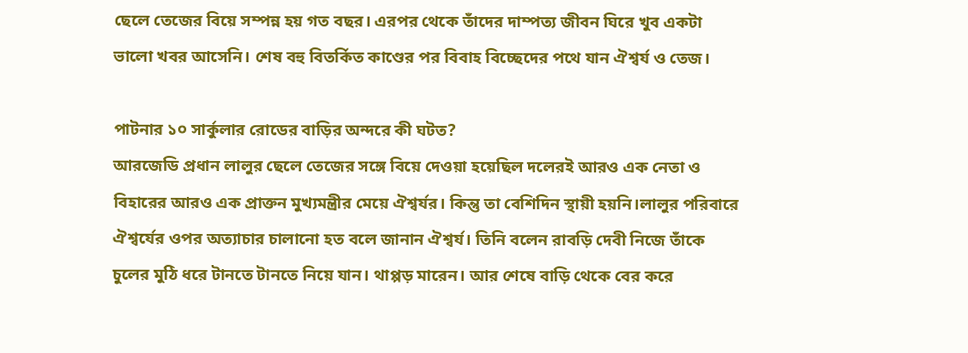ছেলে তেজের বিয়ে সম্পন্ন হয় গত বছর। এরপর থেকে তাঁদের দাম্পত্য জীবন ঘিরে খুব একটা ভালো খবর আসেনি। শেষ বহু বিতর্কিত কাণ্ডের পর বিবাহ বিচ্ছেদের পথে যান ঐশ্বর্য ও তেজ।

পাটনার ১০ সার্কুলার রোডের বাড়ির অন্দরে কী ঘটত?
আরজেডি প্রধান লালুর ছেলে তেজের সঙ্গে বিয়ে দেওয়া হয়েছিল দলেরই আরও এক নেতা ও বিহারের আরও এক প্রাক্তন মুখ্যমন্ত্রীর মেয়ে ঐশ্বর্যর। কিন্তু তা বেশিদিন স্থায়ী হয়নি।লালুর পরিবারে ঐশ্বর্যের ওপর অত্যাচার চালানো হত বলে জানান ঐশ্বর্য। তিনি বলেন রাবড়ি দেবী নিজে তাঁকে চুলের মুঠি ধরে টানতে টানতে নিয়ে যান। থাপ্পড় মারেন। আর শেষে বাড়ি থেকে বের করে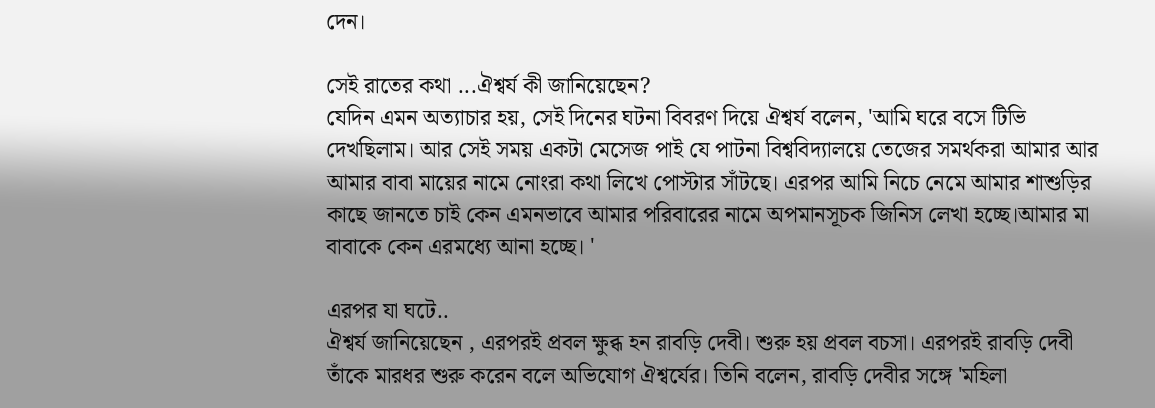দেন।

সেই রাতের কথা ...ঐশ্বর্য কী জানিয়েছেন?
যেদিন এমন অত্যাচার হয়, সেই দিনের ঘটনা বিবরণ দিয়ে ঐশ্বর্য বলেন, 'আমি ঘরে বসে টিভি দেখছিলাম। আর সেই সময় একটা মেসেজ পাই যে পাটনা বিশ্ববিদ্যালয়ে তেজের সমর্থকরা আমার আর আমার বাবা মায়ের নামে নোংরা কথা লিখে পোস্টার সাঁটছে। এরপর আমি নিচে নেমে আমার শাশুড়ির কাছে জানতে চাই কেন এমনভাবে আমার পরিবারের নামে অপমানসূচক জিনিস লেখা হচ্ছে।আমার মা বাবাকে কেন এরমধ্যে আনা হচ্ছে। '

এরপর যা ঘটে..
ঐশ্বর্য জানিয়েছেন , এরপরই প্রবল ক্ষুব্ধ হন রাবড়ি দেবী। শুরু হয় প্রবল বচসা। এরপরই রাবড়ি দেবী তাঁকে মারধর শুরু করেন বলে অভিযোগ ঐশ্বর্যের। তিনি বলেন, রাবড়ি দেবীর সঙ্গে 'মহিলা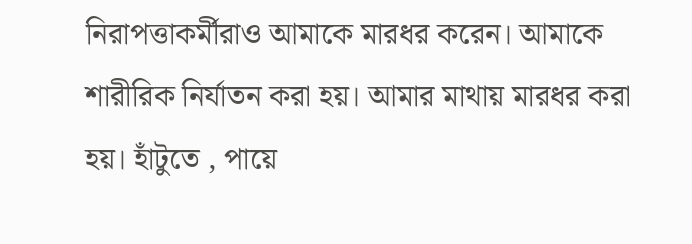নিরাপত্তাকর্মীরাও আমাকে মারধর করেন। আমাকে শারীরিক নির্যাতন করা হয়। আমার মাথায় মারধর করা হয়। হাঁটুতে , পায়ে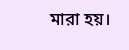মারা হয়।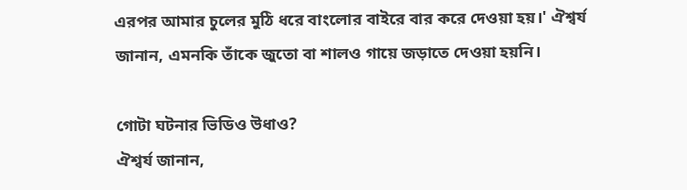এরপর আমার চুলের মুঠি ধরে বাংলোর বাইরে বার করে দেওয়া হয়।' ঐশ্বর্য জানান, এমনকি তাঁকে জুতো বা শালও গায়ে জড়াতে দেওয়া হয়নি।

গোটা ঘটনার ভিডিও উধাও?
ঐশ্বর্য জানান,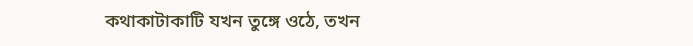কথাকাটাকাটি যখন তুঙ্গে ওঠে, তখন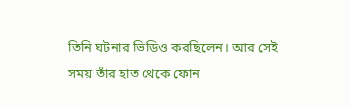তিনি ঘটনার ভিডিও করছিলেন। আর সেই সময় তাঁর হাত থেকে ফোন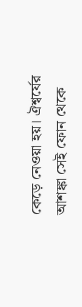কেড়ে নেওয়া হয়। ঐশ্বর্যের আশঙ্কা সেই ফোন থেকে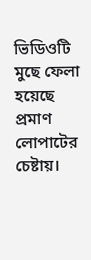ভিডিওটি মুছে ফেলা হয়েছে প্রমাণ লোপাটের চেষ্টায়।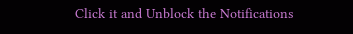Click it and Unblock the Notifications